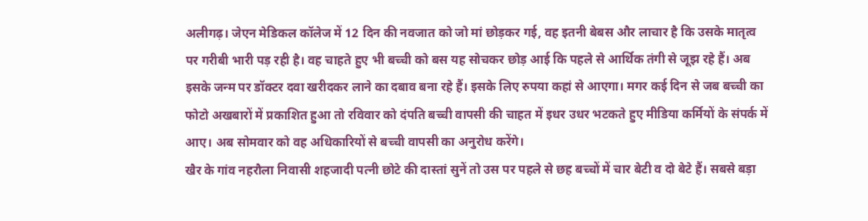अलीगढ़। जेएन मेडिकल कॉलेज में 12 दिन की नवजात को जो मां छोड़कर गई, वह इतनी बेबस और लाचार है कि उसके मातृत्व पर गरीबी भारी पड़ रही है। वह चाहते हुए भी बच्ची को बस यह सोचकर छोड़ आई कि पहले से आर्थिक तंगी से जूझ रहे हैं। अब इसके जन्म पर डॉक्टर दवा खरीदकर लाने का दबाव बना रहे हैं। इसके लिए रुपया कहां से आएगा। मगर कई दिन से जब बच्ची का फोटो अखबारों में प्रकाशित हुआ तो रविवार को दंपति बच्ची वापसी की चाहत में इधर उधर भटकते हुए मीडिया कर्मियों के संपर्क में आए। अब सोमवार को वह अधिकारियों से बच्ची वापसी का अनुरोध करेंगे।
खैर के गांव नहरौला निवासी शहजादी पत्नी छोटे की दास्तां सुनें तो उस पर पहले से छह बच्चों में चार बेटी व दो बेटे हैं। सबसे बड़ा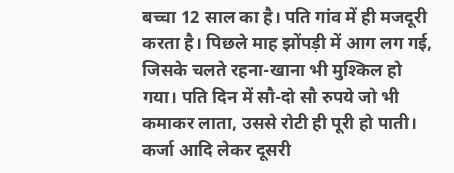बच्चा 12 साल का है। पति गांव में ही मजदूरी करता है। पिछले माह झोंपड़ी में आग लग गई, जिसके चलते रहना-खाना भी मुश्किल हो गया। पति दिन में सौ-दो सौ रुपये जो भी कमाकर लाता, उससे रोटी ही पूरी हो पाती। कर्जा आदि लेकर दूसरी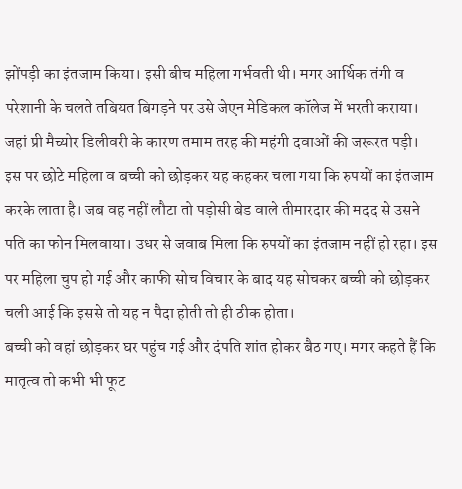झोंपड़ी का इंतजाम किया। इसी बीच महिला गर्भवती थी। मगर आर्थिक तंगी व परेशानी के चलते तबियत बिगड़ने पर उसे जेएन मेडिकल कॉलेज में भरती कराया। जहां प्री मैच्योर डिलीवरी के कारण तमाम तरह की महंगी दवाओं की जरूरत पड़ी। इस पर छोटे महिला व बच्ची को छोड़कर यह कहकर चला गया कि रुपयों का इंतजाम करके लाता है। जब वह नहीं लौटा तो पड़ोसी बेड वाले तीमारदार की मदद से उसने पति का फोन मिलवाया। उधर से जवाब मिला कि रुपयों का इंतजाम नहीं हो रहा। इस पर महिला चुप हो गई और काफी सोच विचार के बाद यह सोचकर बच्ची को छोड़कर चली आई कि इससे तो यह न पैदा होती तो ही ठीक होता।
बच्ची को वहां छोड़कर घर पहुंच गई और दंपति शांत होकर बैठ गए। मगर कहते हैं कि मातृत्व तो कभी भी फूट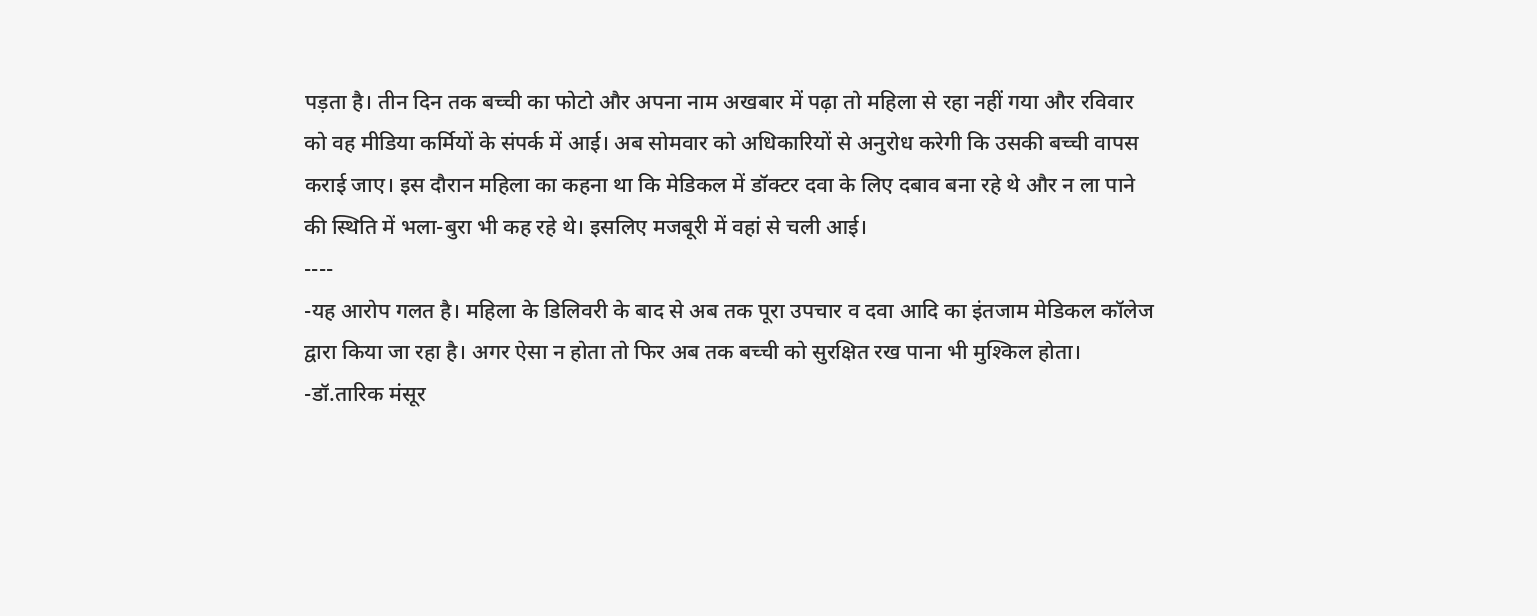पड़ता है। तीन दिन तक बच्ची का फोटो और अपना नाम अखबार में पढ़ा तो महिला से रहा नहीं गया और रविवार को वह मीडिया कर्मियों के संपर्क में आई। अब सोमवार को अधिकारियों से अनुरोध करेगी कि उसकी बच्ची वापस कराई जाए। इस दौरान महिला का कहना था कि मेडिकल में डॉक्टर दवा के लिए दबाव बना रहे थे और न ला पाने की स्थिति में भला-बुरा भी कह रहे थे। इसलिए मजबूरी में वहां से चली आई।
----
-यह आरोप गलत है। महिला के डिलिवरी के बाद से अब तक पूरा उपचार व दवा आदि का इंतजाम मेडिकल कॉलेज द्वारा किया जा रहा है। अगर ऐसा न होता तो फिर अब तक बच्ची को सुरक्षित रख पाना भी मुश्किल होता।
-डॉ.तारिक मंसूर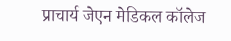प्राचार्य जेएन मेडिकल कॉलेज